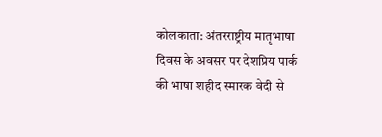कोलकाता: अंतरराष्ट्रीय मातृभाषा दिवस के अवसर पर देशप्रिय पार्क की भाषा शहीद स्मारक वेदी से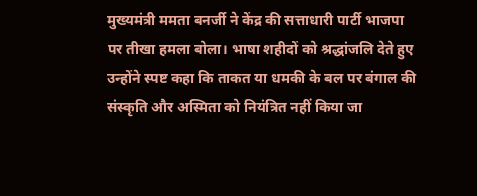मुख्यमंत्री ममता बनर्जी ने केंद्र की सत्ताधारी पार्टी भाजपा पर तीखा हमला बोला। भाषा शहीदों को श्रद्धांजलि देते हुए उन्होंने स्पष्ट कहा कि ताकत या धमकी के बल पर बंगाल की संस्कृति और अस्मिता को नियंत्रित नहीं किया जा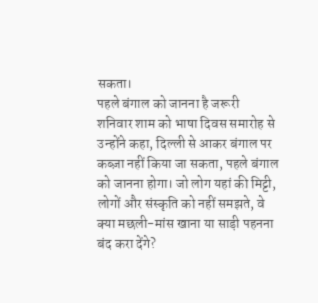सकता।
पहले बंगाल को जानना है जरूरी
शनिवार शाम को भाषा दिवस समारोह से उन्होंने कहा, दिल्ली से आकर बंगाल पर कब्ज़ा नहीं किया जा सकता, पहले बंगाल को जानना होगा। जो लोग यहां की मिट्टी, लोगों और संस्कृति को नहीं समझते, वे क्या मछली-मांस खाना या साड़ी पहनना बंद करा देंगे?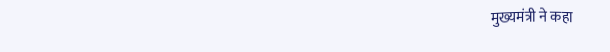मुख्यमंत्री ने कहा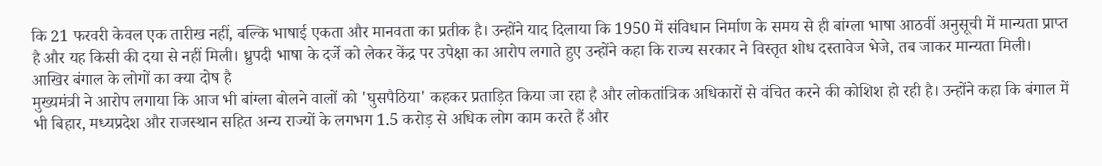कि 21 फरवरी केवल एक तारीख नहीं, बल्कि भाषाई एकता और मानवता का प्रतीक है। उन्होंने याद दिलाया कि 1950 में संविधान निर्माण के समय से ही बांग्ला भाषा आठवीं अनुसूची में मान्यता प्राप्त है और यह किसी की दया से नहीं मिली। ध्रुपदी भाषा के दर्जे को लेकर केंद्र पर उपेक्षा का आरोप लगाते हुए उन्होंने कहा कि राज्य सरकार ने विस्तृत शोध दस्तावेज भेजे, तब जाकर मान्यता मिली।
आखिर बंगाल के लोगों का क्या दोष है
मुख्यमंत्री ने आरोप लगाया कि आज भी बांग्ला बोलने वालों को 'घुसपैठिया' कहकर प्रताड़ित किया जा रहा है और लोकतांत्रिक अधिकारों से वंचित करने की कोशिश हो रही है। उन्होंने कहा कि बंगाल में भी बिहार, मध्यप्रदेश और राजस्थान सहित अन्य राज्यों के लगभग 1.5 करोड़ से अधिक लोग काम करते हैं और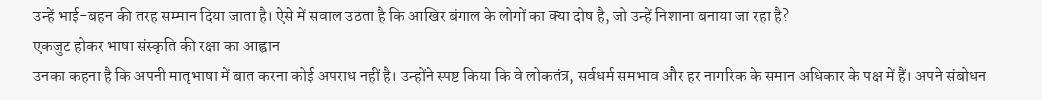उन्हें भाई-बहन की तरह सम्मान दिया जाता है। ऐसे में सवाल उठता है कि आखिर बंगाल के लोगों का क्या दोष है, जो उन्हें निशाना बनाया जा रहा है?
एकजुट होकर भाषा संस्कृति की रक्षा का आह्वान
उनका कहना है कि अपनी मातृभाषा में बात करना कोई अपराध नहीं है। उन्होंने स्पष्ट किया कि वे लोकतंत्र, सर्वधर्म समभाव और हर नागरिक के समान अधिकार के पक्ष में हैं। अपने संबोधन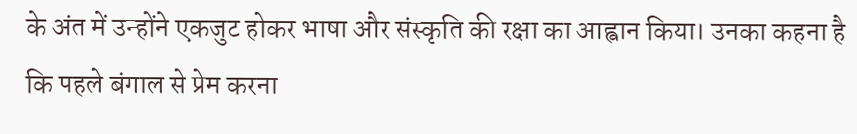के अंत में उन्होंने एकजुट होकर भाषा और संस्कृति की रक्षा का आह्वान किया। उनका कहना है कि पहले बंगाल से प्रेम करना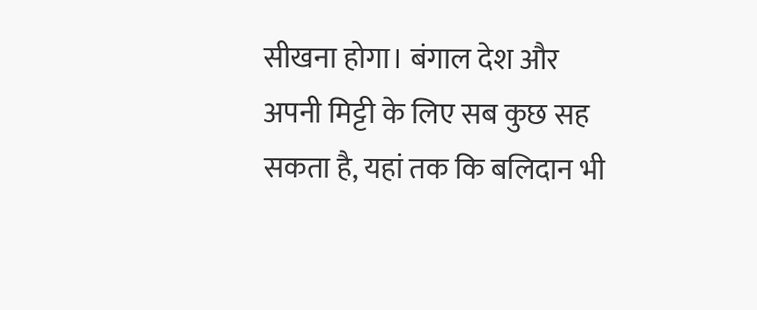सीखना होगा। बंगाल देश और अपनी मिट्टी के लिए सब कुछ सह सकता है, यहां तक कि बलिदान भी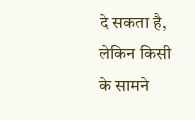दे सकता है, लेकिन किसी के सामने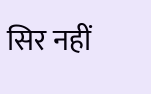सिर नहीं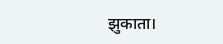झुकाता।